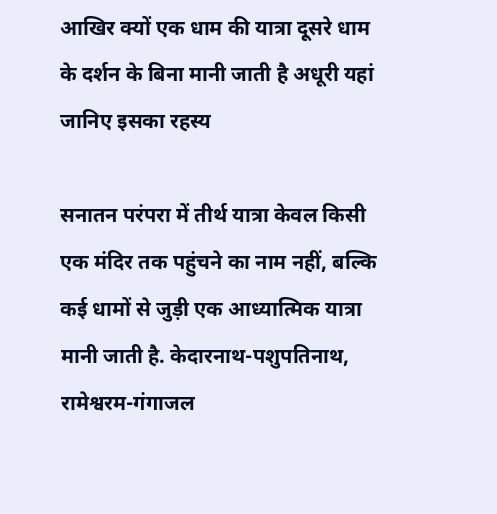आखिर क्यों एक धाम की यात्रा दूसरे धाम के दर्शन के बिना मानी जाती है अधूरी यहां जानिए इसका रहस्य

सनातन परंपरा में तीर्थ यात्रा केवल किसी एक मंदिर तक पहुंचने का नाम नहीं, बल्कि कई धामों से जुड़ी एक आध्यात्मिक यात्रा मानी जाती है. केदारनाथ-पशुपतिनाथ, रामेश्वरम-गंगाजल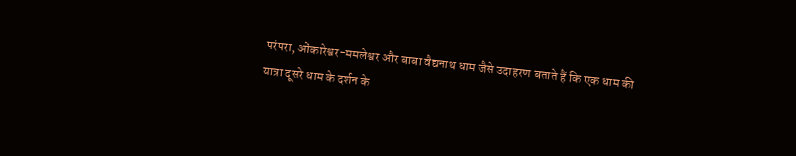परंपरा, ओंकारेश्वर-ममलेश्वर और बाबा वैद्यनाथ धाम जैसे उदाहरण बताते हैं कि एक धाम की यात्रा दूसरे धाम के दर्शन के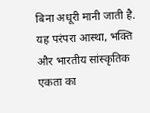बिना अधूरी मानी जाती है. यह परंपरा आस्था, भक्ति और भारतीय सांस्कृतिक एकता का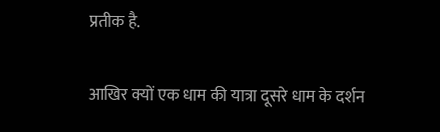प्रतीक है.

आखिर क्यों एक धाम की यात्रा दूसरे धाम के दर्शन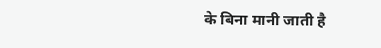के बिना मानी जाती है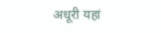अधूरी यहां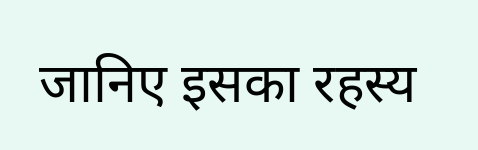जानिए इसका रहस्य